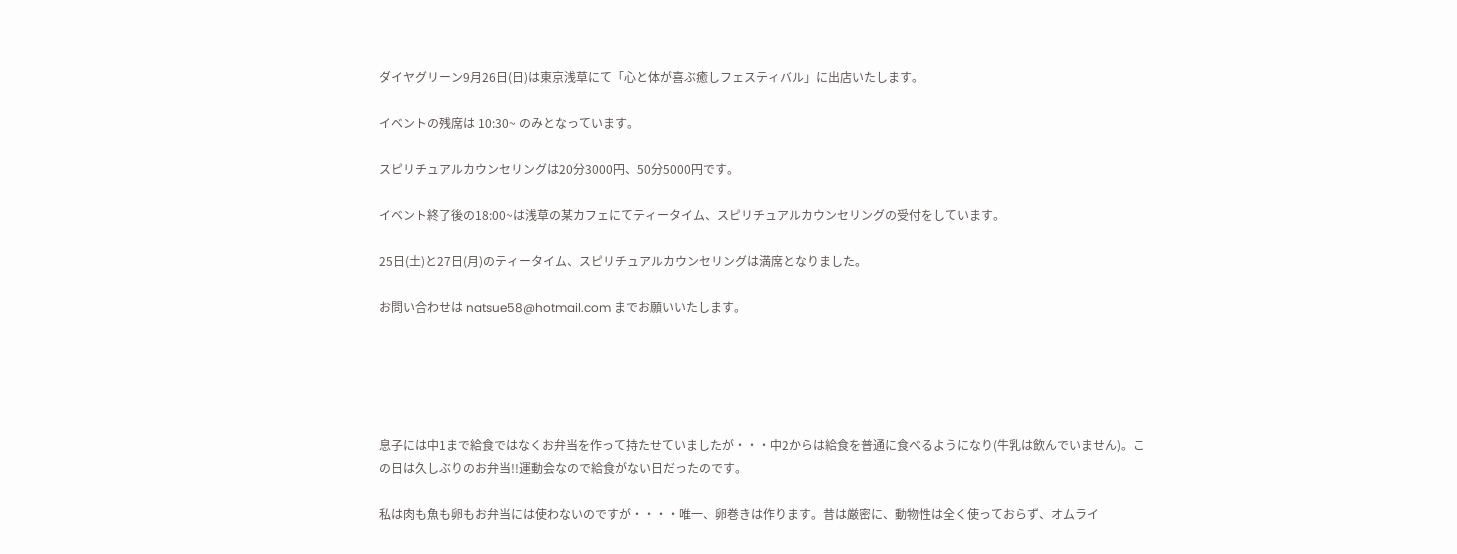ダイヤグリーン9月26日(日)は東京浅草にて「心と体が喜ぶ癒しフェスティバル」に出店いたします。

イベントの残席は 10:30~ のみとなっています。

スピリチュアルカウンセリングは20分3000円、50分5000円です。

イベント終了後の18:00~は浅草の某カフェにてティータイム、スピリチュアルカウンセリングの受付をしています。

25日(土)と27日(月)のティータイム、スピリチュアルカウンセリングは満席となりました。

お問い合わせは natsue58@hotmail.com までお願いいたします。





息子には中1まで給食ではなくお弁当を作って持たせていましたが・・・中2からは給食を普通に食べるようになり(牛乳は飲んでいません)。この日は久しぶりのお弁当!!運動会なので給食がない日だったのです。

私は肉も魚も卵もお弁当には使わないのですが・・・・唯一、卵巻きは作ります。昔は厳密に、動物性は全く使っておらず、オムライ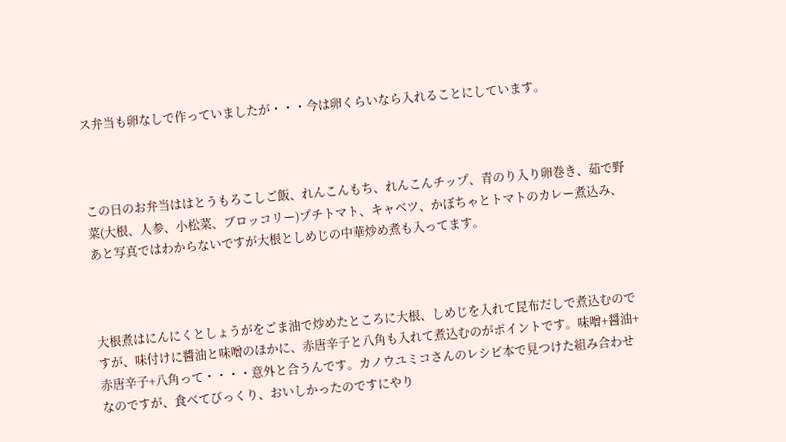ス弁当も卵なしで作っていましたが・・・今は卵くらいなら入れることにしています。



この日のお弁当ははとうもろこしご飯、れんこんもち、れんこんチップ、青のり入り卵巻き、茹で野菜(大根、人参、小松菜、ブロッコリー)プチトマト、キャベツ、かぼちゃとトマトのカレー煮込み、あと写真ではわからないですが大根としめじの中華炒め煮も入ってます。



大根煮はにんにくとしょうがをごま油で炒めたところに大根、しめじを入れて昆布だしで煮込むのですが、味付けに醬油と味噌のほかに、赤唐辛子と八角も入れて煮込むのがポイントです。味噌+醤油+赤唐辛子+八角って・・・・意外と合うんです。カノウユミコさんのレシピ本で見つけた組み合わせなのですが、食べてびっくり、おいしかったのですにやり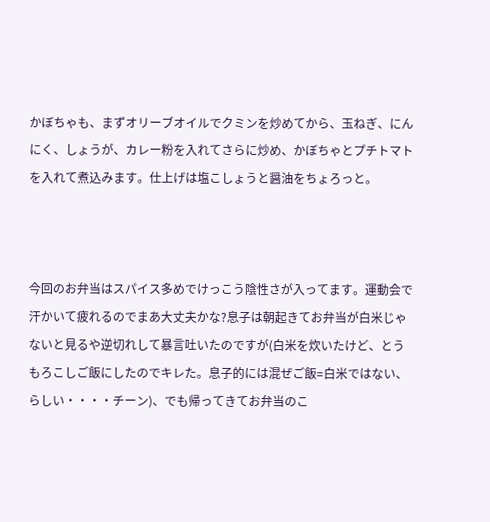かぼちゃも、まずオリーブオイルでクミンを炒めてから、玉ねぎ、にんにく、しょうが、カレー粉を入れてさらに炒め、かぼちゃとプチトマトを入れて煮込みます。仕上げは塩こしょうと醤油をちょろっと。



今回のお弁当はスパイス多めでけっこう陰性さが入ってます。運動会で汗かいて疲れるのでまあ大丈夫かな?息子は朝起きてお弁当が白米じゃないと見るや逆切れして暴言吐いたのですが(白米を炊いたけど、とうもろこしご飯にしたのでキレた。息子的には混ぜご飯=白米ではない、らしい・・・・チーン)、でも帰ってきてお弁当のこ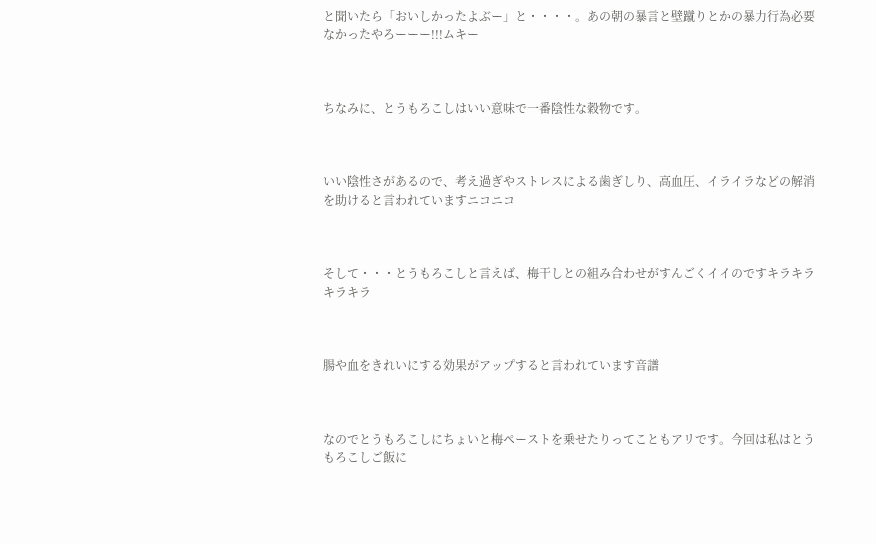と聞いたら「おいしかったよぶー」と・・・・。あの朝の暴言と壁蹴りとかの暴力行為必要なかったやろーーー!!!ムキー



ちなみに、とうもろこしはいい意味で一番陰性な穀物です。



いい陰性さがあるので、考え過ぎやストレスによる歯ぎしり、高血圧、イライラなどの解消を助けると言われていますニコニコ



そして・・・とうもろこしと言えば、梅干しとの組み合わせがすんごくイイのですキラキラキラキラ



腸や血をきれいにする効果がアップすると言われています音譜



なのでとうもろこしにちょいと梅ペーストを乗せたりってこともアリです。今回は私はとうもろこしご飯に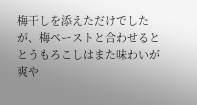梅干しを添えただけでしたが、梅ペーストと合わせるととうもろこしはまた味わいが爽や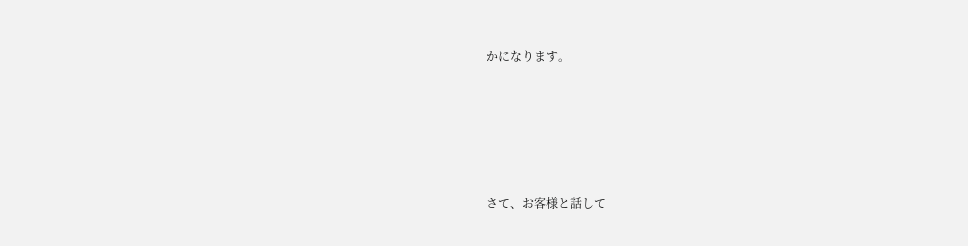かになります。





さて、お客様と話して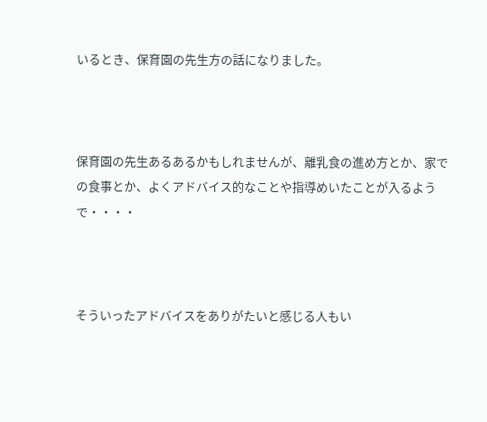いるとき、保育園の先生方の話になりました。



保育園の先生あるあるかもしれませんが、離乳食の進め方とか、家での食事とか、よくアドバイス的なことや指導めいたことが入るようで・・・・



そういったアドバイスをありがたいと感じる人もい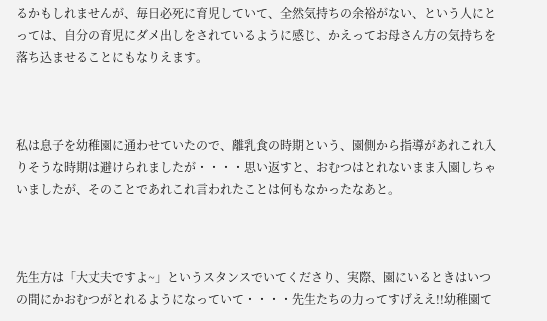るかもしれませんが、毎日必死に育児していて、全然気持ちの余裕がない、という人にとっては、自分の育児にダメ出しをされているように感じ、かえってお母さん方の気持ちを落ち込ませることにもなりえます。



私は息子を幼稚園に通わせていたので、離乳食の時期という、園側から指導があれこれ入りそうな時期は避けられましたが・・・・思い返すと、おむつはとれないまま入園しちゃいましたが、そのことであれこれ言われたことは何もなかったなあと。



先生方は「大丈夫ですよ~」というスタンスでいてくださり、実際、園にいるときはいつの間にかおむつがとれるようになっていて・・・・先生たちの力ってすげええ!!幼稚園て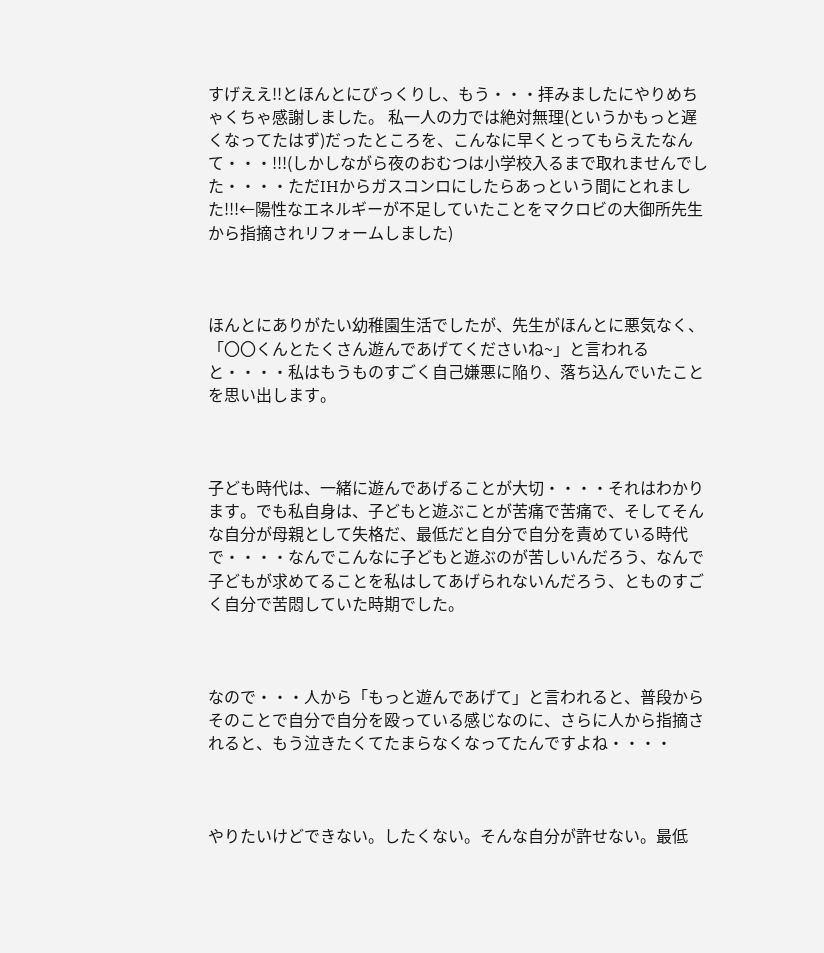すげええ!!とほんとにびっくりし、もう・・・拝みましたにやりめちゃくちゃ感謝しました。 私一人の力では絶対無理(というかもっと遅くなってたはず)だったところを、こんなに早くとってもらえたなんて・・・!!!(しかしながら夜のおむつは小学校入るまで取れませんでした・・・・ただIHからガスコンロにしたらあっという間にとれました!!!←陽性なエネルギーが不足していたことをマクロビの大御所先生から指摘されリフォームしました)



ほんとにありがたい幼稚園生活でしたが、先生がほんとに悪気なく、「〇〇くんとたくさん遊んであげてくださいね~」と言われると・・・・私はもうものすごく自己嫌悪に陥り、落ち込んでいたことを思い出します。



子ども時代は、一緒に遊んであげることが大切・・・・それはわかります。でも私自身は、子どもと遊ぶことが苦痛で苦痛で、そしてそんな自分が母親として失格だ、最低だと自分で自分を責めている時代で・・・・なんでこんなに子どもと遊ぶのが苦しいんだろう、なんで子どもが求めてることを私はしてあげられないんだろう、とものすごく自分で苦悶していた時期でした。



なので・・・人から「もっと遊んであげて」と言われると、普段からそのことで自分で自分を殴っている感じなのに、さらに人から指摘されると、もう泣きたくてたまらなくなってたんですよね・・・・



やりたいけどできない。したくない。そんな自分が許せない。最低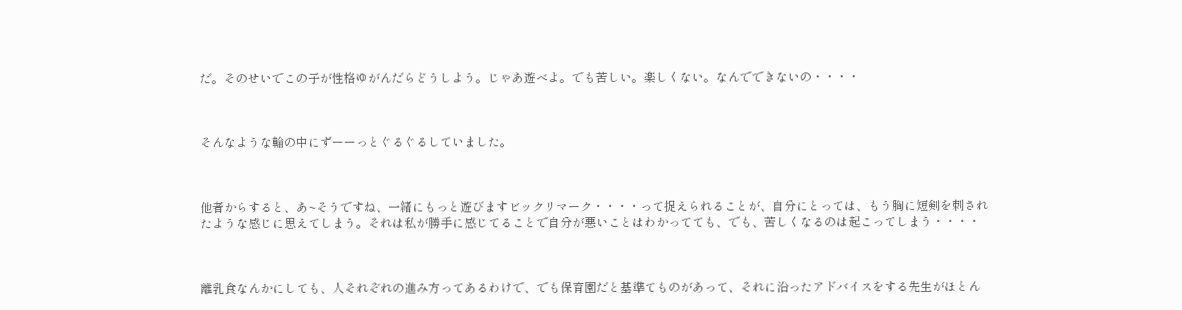だ。そのせいでこの子が性格ゆがんだらどうしよう。じゃあ遊べよ。でも苦しい。楽しくない。なんでできないの・・・・



そんなような輪の中にずーーっとぐるぐるしていました。



他者からすると、あ~そうですね、一緒にもっと遊びますビックリマーク・・・・って捉えられることが、自分にとっては、もう胸に短剣を刺されたような感じに思えてしまう。それは私が勝手に感じてることで自分が悪いことはわかってても、でも、苦しくなるのは起こってしまう・・・・



離乳食なんかにしても、人それぞれの進み方ってあるわけで、でも保育園だと基準てものがあって、それに沿ったアドバイスをする先生がほとん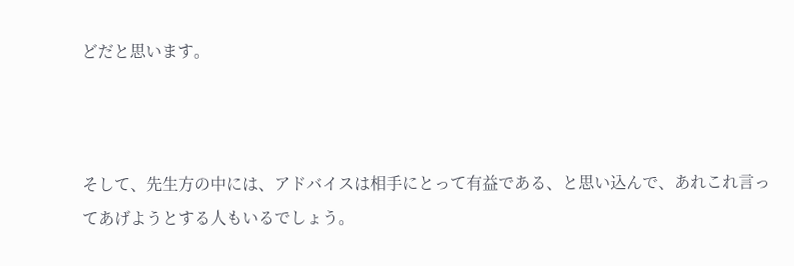どだと思います。



そして、先生方の中には、アドバイスは相手にとって有益である、と思い込んで、あれこれ言ってあげようとする人もいるでしょう。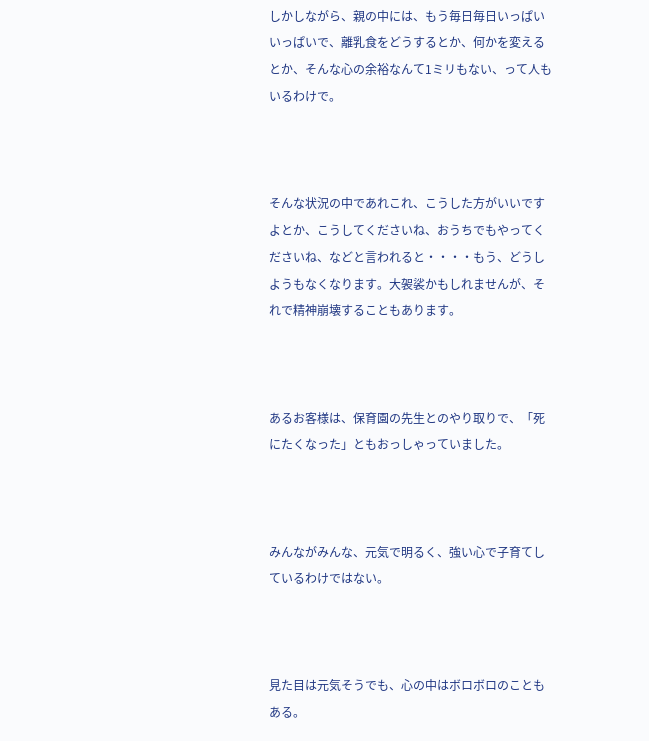しかしながら、親の中には、もう毎日毎日いっぱいいっぱいで、離乳食をどうするとか、何かを変えるとか、そんな心の余裕なんて1ミリもない、って人もいるわけで。



そんな状況の中であれこれ、こうした方がいいですよとか、こうしてくださいね、おうちでもやってくださいね、などと言われると・・・・もう、どうしようもなくなります。大袈裟かもしれませんが、それで精神崩壊することもあります。



あるお客様は、保育園の先生とのやり取りで、「死にたくなった」ともおっしゃっていました。



みんながみんな、元気で明るく、強い心で子育てしているわけではない。



見た目は元気そうでも、心の中はボロボロのこともある。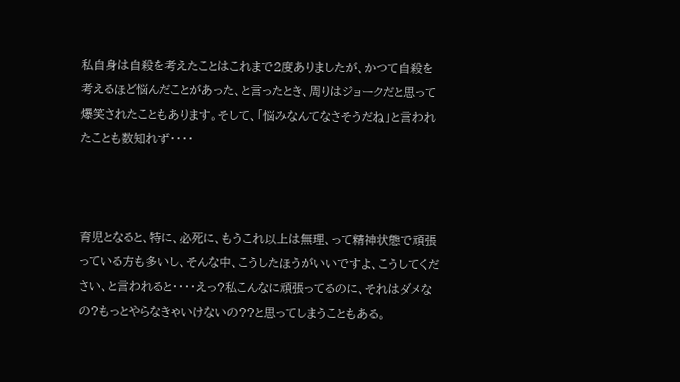私自身は自殺を考えたことはこれまで2度ありましたが、かつて自殺を考えるほど悩んだことがあった、と言ったとき、周りはジョークだと思って爆笑されたこともあります。そして、「悩みなんてなさそうだね」と言われたことも数知れず・・・・



育児となると、特に、必死に、もうこれ以上は無理、って精神状態で頑張っている方も多いし、そんな中、こうしたほうがいいですよ、こうしてください、と言われると・・・・えっ?私こんなに頑張ってるのに、それはダメなの?もっとやらなきゃいけないの??と思ってしまうこともある。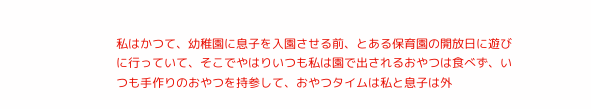私はかつて、幼稚園に息子を入園させる前、とある保育園の開放日に遊びに行っていて、そこでやはりいつも私は園で出されるおやつは食べず、いつも手作りのおやつを持参して、おやつタイムは私と息子は外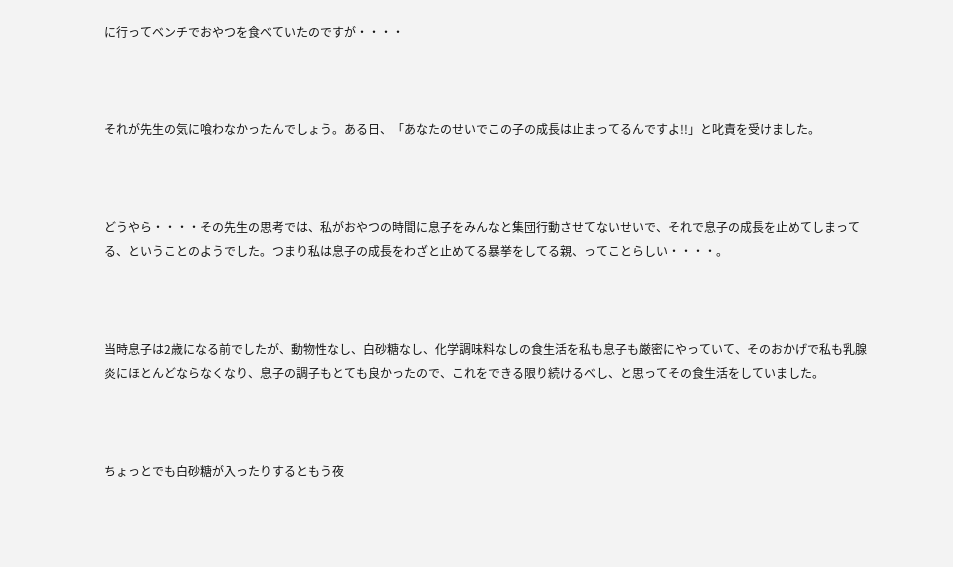に行ってベンチでおやつを食べていたのですが・・・・



それが先生の気に喰わなかったんでしょう。ある日、「あなたのせいでこの子の成長は止まってるんですよ!!」と叱責を受けました。



どうやら・・・・その先生の思考では、私がおやつの時間に息子をみんなと集団行動させてないせいで、それで息子の成長を止めてしまってる、ということのようでした。つまり私は息子の成長をわざと止めてる暴挙をしてる親、ってことらしい・・・・。



当時息子は2歳になる前でしたが、動物性なし、白砂糖なし、化学調味料なしの食生活を私も息子も厳密にやっていて、そのおかげで私も乳腺炎にほとんどならなくなり、息子の調子もとても良かったので、これをできる限り続けるべし、と思ってその食生活をしていました。



ちょっとでも白砂糖が入ったりするともう夜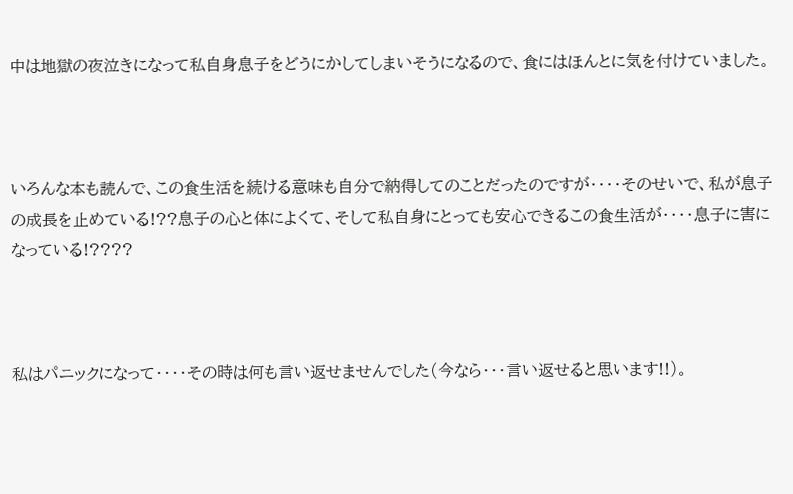中は地獄の夜泣きになって私自身息子をどうにかしてしまいそうになるので、食にはほんとに気を付けていました。



いろんな本も読んで、この食生活を続ける意味も自分で納得してのことだったのですが・・・・そのせいで、私が息子の成長を止めている!??息子の心と体によくて、そして私自身にとっても安心できるこの食生活が・・・・息子に害になっている!????



私はパニックになって・・・・その時は何も言い返せませんでした(今なら・・・言い返せると思います!!)。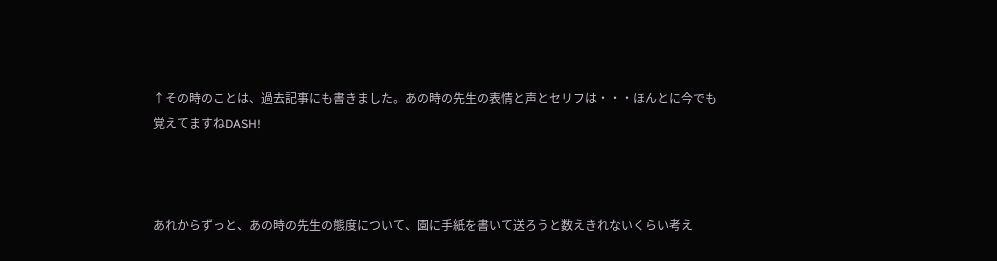↑その時のことは、過去記事にも書きました。あの時の先生の表情と声とセリフは・・・ほんとに今でも覚えてますねDASH!



あれからずっと、あの時の先生の態度について、園に手紙を書いて送ろうと数えきれないくらい考え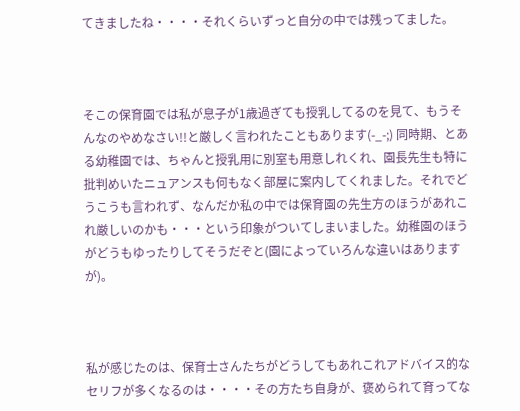てきましたね・・・・それくらいずっと自分の中では残ってました。



そこの保育園では私が息子が1歳過ぎても授乳してるのを見て、もうそんなのやめなさい!!と厳しく言われたこともあります(-_-;) 同時期、とある幼稚園では、ちゃんと授乳用に別室も用意しれくれ、園長先生も特に批判めいたニュアンスも何もなく部屋に案内してくれました。それでどうこうも言われず、なんだか私の中では保育園の先生方のほうがあれこれ厳しいのかも・・・という印象がついてしまいました。幼稚園のほうがどうもゆったりしてそうだぞと(園によっていろんな違いはありますが)。



私が感じたのは、保育士さんたちがどうしてもあれこれアドバイス的なセリフが多くなるのは・・・・その方たち自身が、褒められて育ってな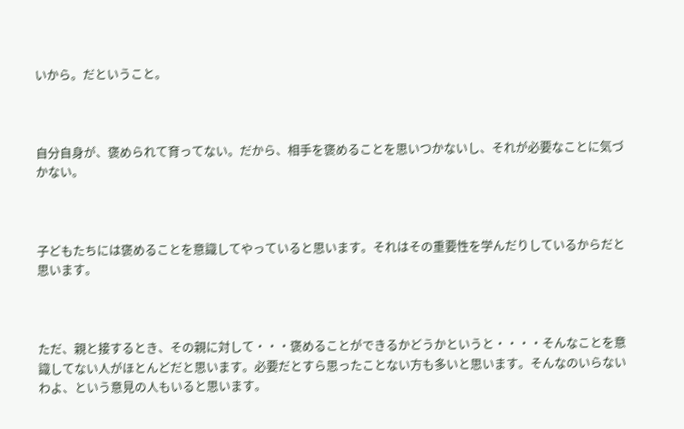いから。だということ。



自分自身が、褒められて育ってない。だから、相手を褒めることを思いつかないし、それが必要なことに気づかない。



子どもたちには褒めることを意識してやっていると思います。それはその重要性を学んだりしているからだと思います。



ただ、親と接するとき、その親に対して・・・褒めることができるかどうかというと・・・・そんなことを意識してない人がほとんどだと思います。必要だとすら思ったことない方も多いと思います。そんなのいらないわよ、という意見の人もいると思います。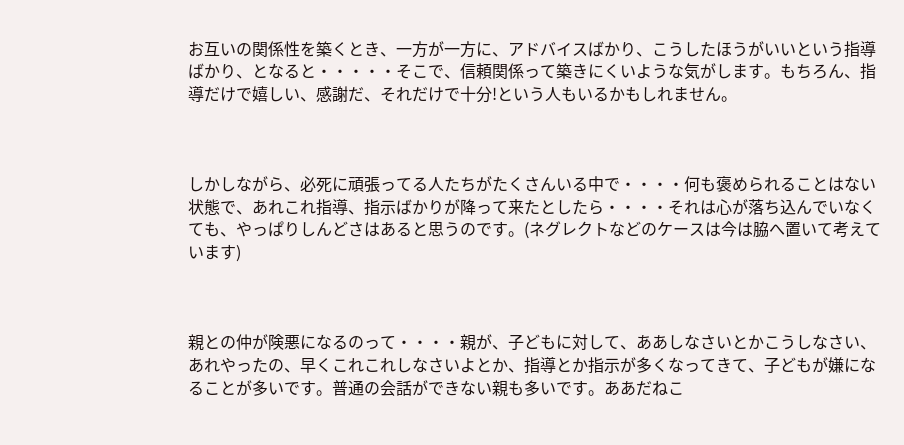お互いの関係性を築くとき、一方が一方に、アドバイスばかり、こうしたほうがいいという指導ばかり、となると・・・・・そこで、信頼関係って築きにくいような気がします。もちろん、指導だけで嬉しい、感謝だ、それだけで十分!という人もいるかもしれません。



しかしながら、必死に頑張ってる人たちがたくさんいる中で・・・・何も褒められることはない状態で、あれこれ指導、指示ばかりが降って来たとしたら・・・・それは心が落ち込んでいなくても、やっぱりしんどさはあると思うのです。(ネグレクトなどのケースは今は脇へ置いて考えています)



親との仲が険悪になるのって・・・・親が、子どもに対して、ああしなさいとかこうしなさい、あれやったの、早くこれこれしなさいよとか、指導とか指示が多くなってきて、子どもが嫌になることが多いです。普通の会話ができない親も多いです。ああだねこ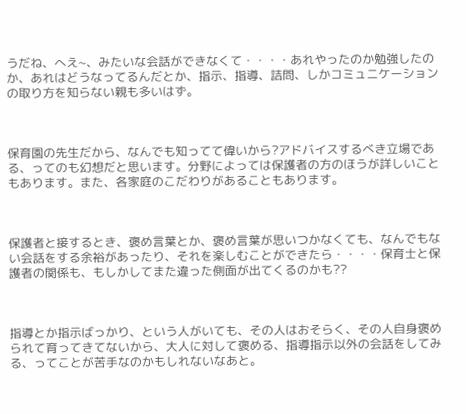うだね、へえ~、みたいな会話ができなくて・・・・あれやったのか勉強したのか、あれはどうなってるんだとか、指示、指導、詰問、しかコミュニケーションの取り方を知らない親も多いはず。



保育園の先生だから、なんでも知ってて偉いから?アドバイスするべき立場である、ってのも幻想だと思います。分野によっては保護者の方のほうが詳しいこともあります。また、各家庭のこだわりがあることもあります。



保護者と接するとき、褒め言葉とか、褒め言葉が思いつかなくても、なんでもない会話をする余裕があったり、それを楽しむことができたら・・・・保育士と保護者の関係も、もしかしてまた違った側面が出てくるのかも??



指導とか指示ばっかり、という人がいても、その人はおそらく、その人自身褒められて育ってきてないから、大人に対して褒める、指導指示以外の会話をしてみる、ってことが苦手なのかもしれないなあと。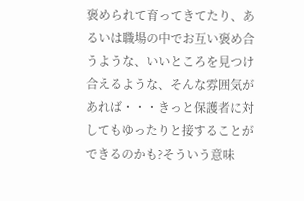褒められて育ってきてたり、あるいは職場の中でお互い褒め合うような、いいところを見つけ合えるような、そんな雰囲気があれば・・・きっと保護者に対してもゆったりと接することができるのかも?そういう意味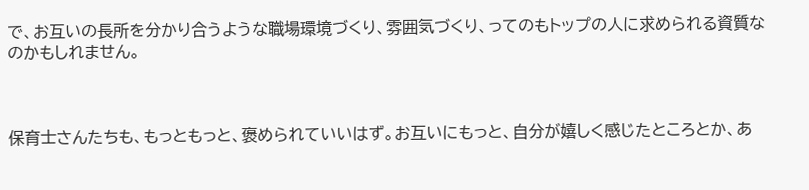で、お互いの長所を分かり合うような職場環境づくり、雰囲気づくり、ってのもトップの人に求められる資質なのかもしれません。



保育士さんたちも、もっともっと、褒められていいはず。お互いにもっと、自分が嬉しく感じたところとか、あ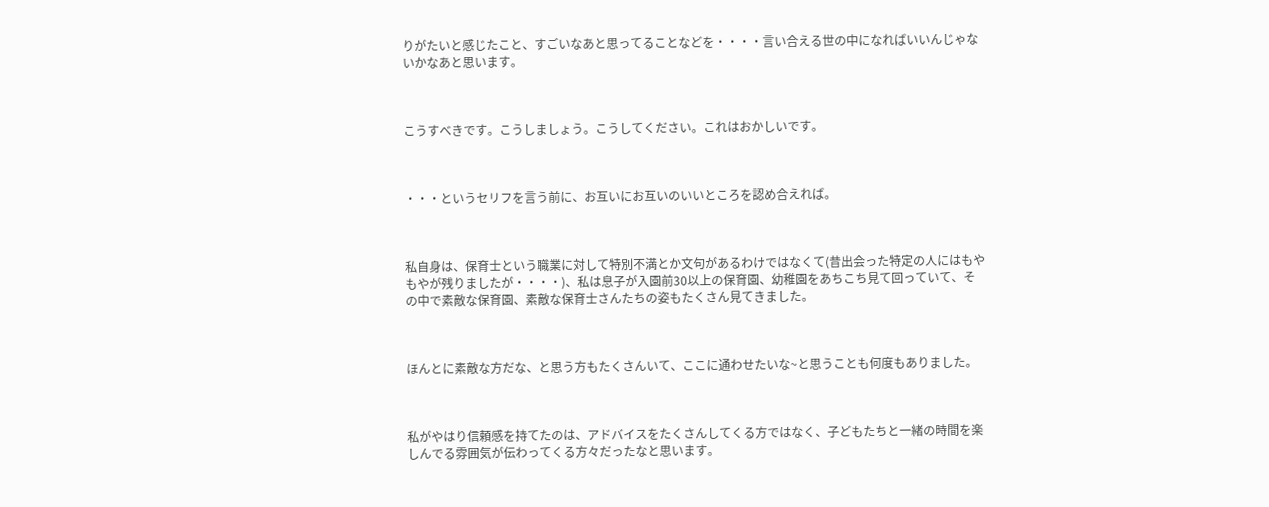りがたいと感じたこと、すごいなあと思ってることなどを・・・・言い合える世の中になればいいんじゃないかなあと思います。



こうすべきです。こうしましょう。こうしてください。これはおかしいです。



・・・というセリフを言う前に、お互いにお互いのいいところを認め合えれば。



私自身は、保育士という職業に対して特別不満とか文句があるわけではなくて(昔出会った特定の人にはもやもやが残りましたが・・・・)、私は息子が入園前30以上の保育園、幼稚園をあちこち見て回っていて、その中で素敵な保育園、素敵な保育士さんたちの姿もたくさん見てきました。



ほんとに素敵な方だな、と思う方もたくさんいて、ここに通わせたいな~と思うことも何度もありました。



私がやはり信頼感を持てたのは、アドバイスをたくさんしてくる方ではなく、子どもたちと一緒の時間を楽しんでる雰囲気が伝わってくる方々だったなと思います。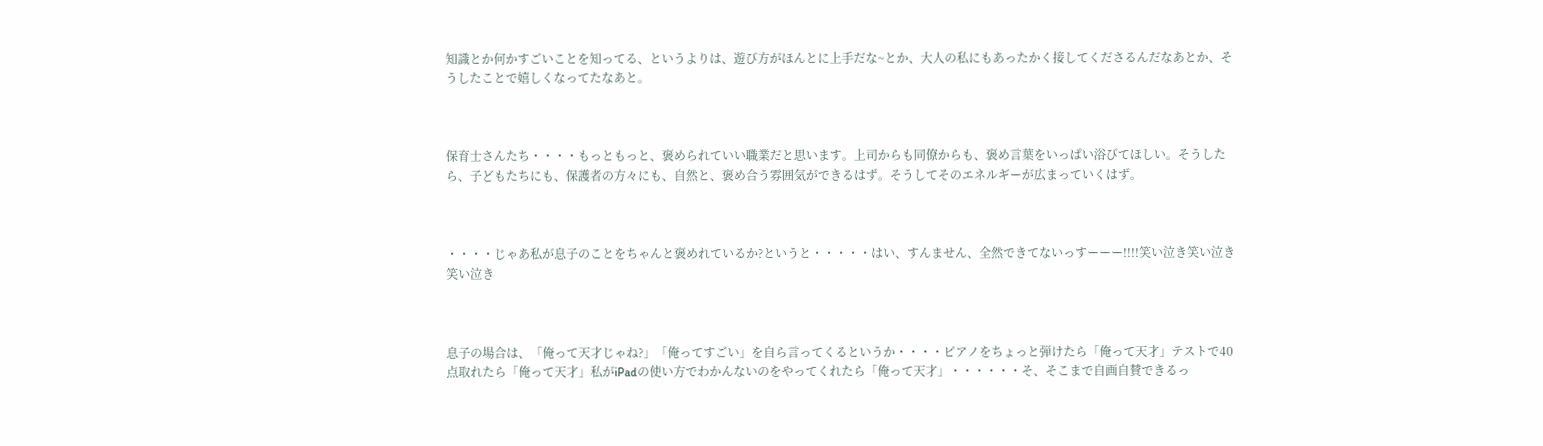知識とか何かすごいことを知ってる、というよりは、遊び方がほんとに上手だな~とか、大人の私にもあったかく接してくださるんだなあとか、そうしたことで嬉しくなってたなあと。



保育士さんたち・・・・もっともっと、褒められていい職業だと思います。上司からも同僚からも、褒め言葉をいっぱい浴びてほしい。そうしたら、子どもたちにも、保護者の方々にも、自然と、褒め合う雰囲気ができるはず。そうしてそのエネルギーが広まっていくはず。



・・・・じゃあ私が息子のことをちゃんと褒めれているか?というと・・・・・はい、すんません、全然できてないっすーーー!!!!笑い泣き笑い泣き笑い泣き



息子の場合は、「俺って天才じゃね?」「俺ってすごい」を自ら言ってくるというか・・・・ピアノをちょっと弾けたら「俺って天才」テストで40点取れたら「俺って天才」私がiPadの使い方でわかんないのをやってくれたら「俺って天才」・・・・・・そ、そこまで自画自賛できるっ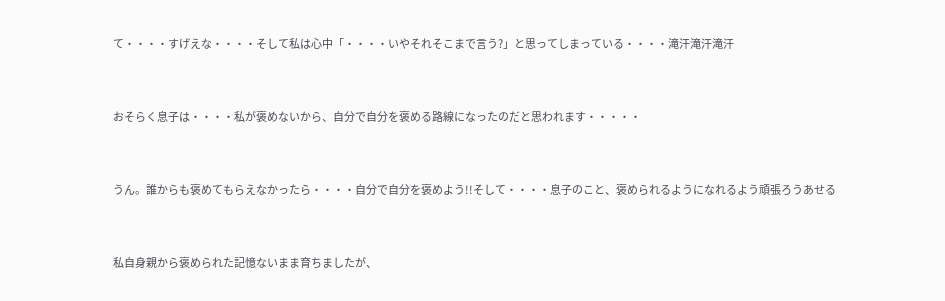て・・・・すげえな・・・・そして私は心中「・・・・いやそれそこまで言う?」と思ってしまっている・・・・滝汗滝汗滝汗



おそらく息子は・・・・私が褒めないから、自分で自分を褒める路線になったのだと思われます・・・・・



うん。誰からも褒めてもらえなかったら・・・・自分で自分を褒めよう!!そして・・・・息子のこと、褒められるようになれるよう頑張ろうあせる



私自身親から褒められた記憶ないまま育ちましたが、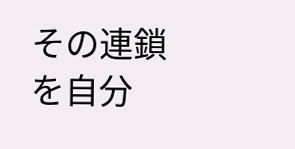その連鎖を自分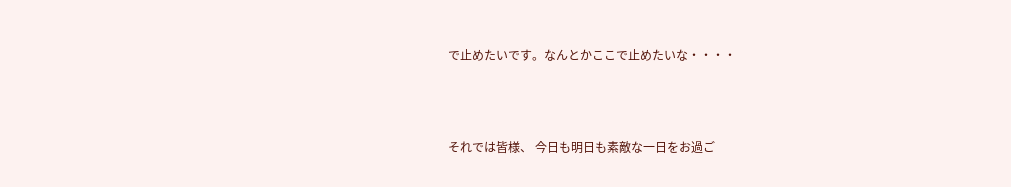で止めたいです。なんとかここで止めたいな・・・・



それでは皆様、 今日も明日も素敵な一日をお過ご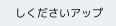しくださいアップ